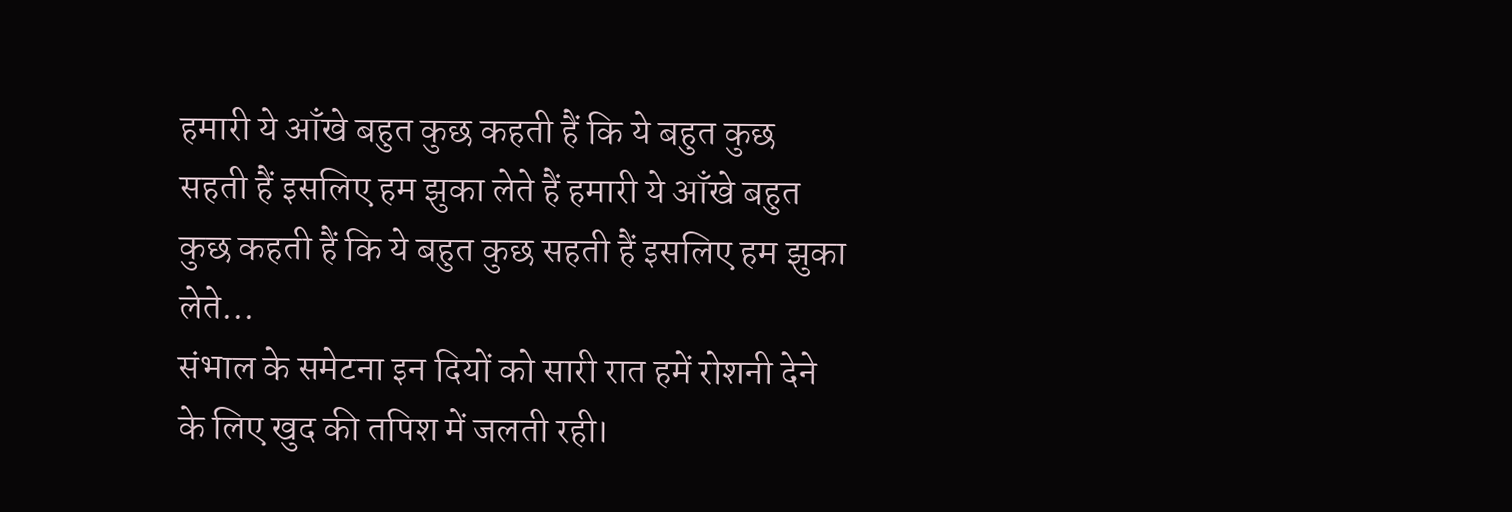हमारी ये आँखे बहुत कुछ कहती हैं कि ये बहुत कुछ सहती हैं इसलिए हम झुका लेते हैं हमारी ये आँखे बहुत कुछ कहती हैं कि ये बहुत कुछ सहती हैं इसलिए हम झुका लेते...
संभाल के समेटना इन दियों को सारी रात हमें रोशनी देने के लिए खुद की तपिश में जलती रही।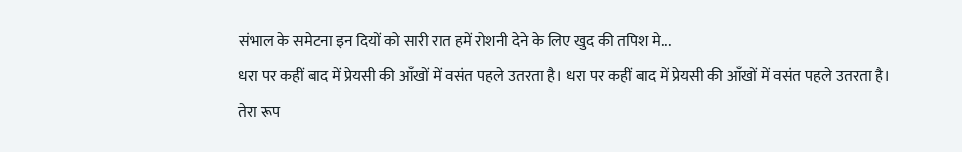संभाल के समेटना इन दियों को सारी रात हमें रोशनी देने के लिए खुद की तपिश मे...
धरा पर कहीं बाद में प्रेयसी की आँखों में वसंत पहले उतरता है। धरा पर कहीं बाद में प्रेयसी की आँखों में वसंत पहले उतरता है।
तेरा रूप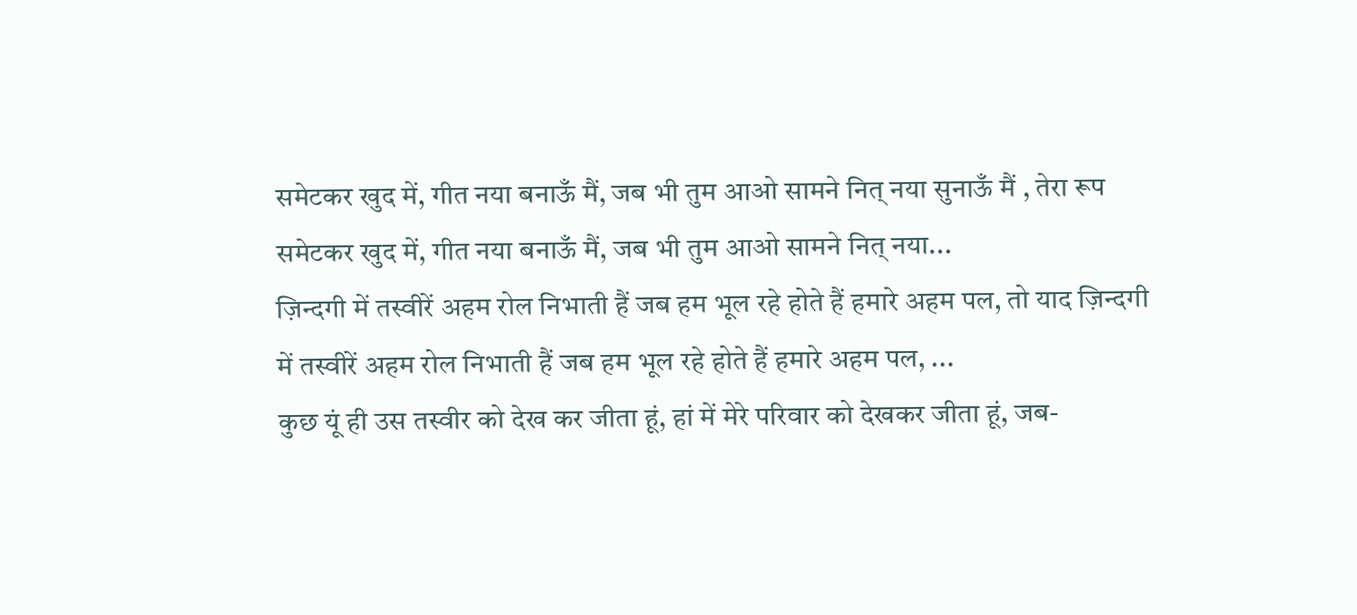समेटकर खुद में, गीत नया बनाऊँ मैं, जब भी तुम आओ सामने नित् नया सुनाऊँ मैं , तेरा रूप समेटकर खुद में, गीत नया बनाऊँ मैं, जब भी तुम आओ सामने नित् नया...
ज़िन्दगी में तस्वीरें अहम रोल निभाती हैं जब हम भूल रहे होते हैं हमारे अहम पल, तो याद ज़िन्दगी में तस्वीरें अहम रोल निभाती हैं जब हम भूल रहे होते हैं हमारे अहम पल, ...
कुछ यूं ही उस तस्वीर को देख कर जीता हूं, हां में मेरे परिवार को देखकर जीता हूं, जब-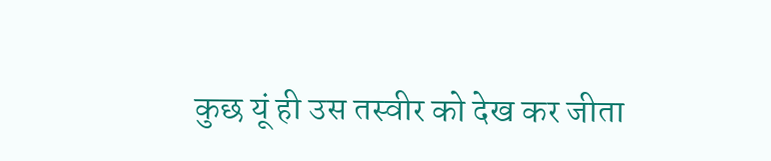कुछ यूं ही उस तस्वीर को देख कर जीता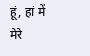हूं, हां में मेरे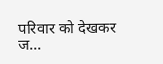परिवार को देखकर ज...